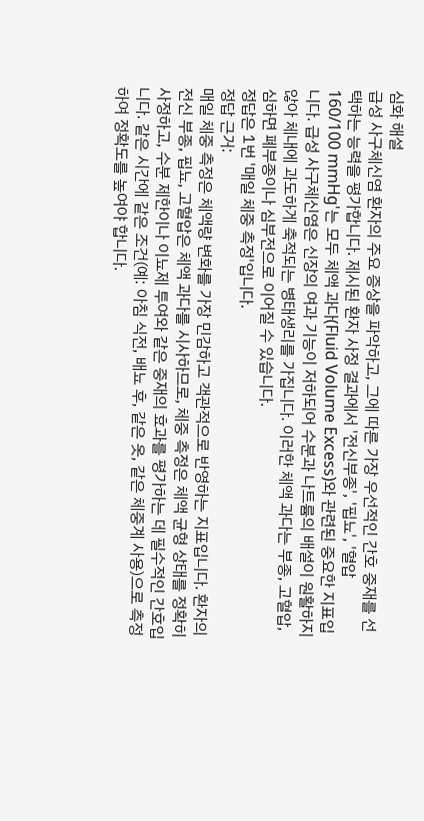심화 해설
급성 사구체신염 환자의 주요 증상을 파악하고, 그에 따른 가장 우선적인 간호 중재를 선택하는 능력을 평가합니다. 제시된 환자 사정 결과에서 '전신부종', '핍뇨', '혈압 160/100 mmHg'는 모두 체액 과다(Fluid Volume Excess)와 관련된 중요한 지표입니다. 급성 사구체신염은 신장의 여과 기능이 저하되어 수분과 나트륨의 배설이 원활하지 않아 체내에 과도하게 축적되는 병태생리를 가집니다. 이러한 체액 과다는 부종, 고혈압, 심하면 폐부종이나 심부전으로 이어질 수 있습니다.
정답은 1번 '매일 체중 측정'입니다.
정답 근거:
매일 체중 측정은 체액량 변화를 가장 민감하고 객관적으로 반영하는 지표입니다. 환자의 전신 부종, 핍뇨, 고혈압은 체액 과다를 시사하므로, 체중 측정은 체액 균형 상태를 정확히 사정하고, 수분 제한이나 이뇨제 투여와 같은 중재의 효과를 평가하는 데 필수적인 간호입니다. 같은 시간에 같은 조건(예: 아침 식전, 배뇨 후, 같은 옷, 같은 체중계 사용)으로 측정하여 정확도를 높여야 합니다.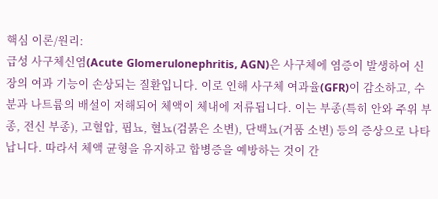핵심 이론/원리:
급성 사구체신염(Acute Glomerulonephritis, AGN)은 사구체에 염증이 발생하여 신장의 여과 기능이 손상되는 질환입니다. 이로 인해 사구체 여과율(GFR)이 감소하고, 수분과 나트륨의 배설이 저해되어 체액이 체내에 저류됩니다. 이는 부종(특히 안와 주위 부종, 전신 부종), 고혈압, 핍뇨, 혈뇨(검붉은 소변), 단백뇨(거품 소변) 등의 증상으로 나타납니다. 따라서 체액 균형을 유지하고 합병증을 예방하는 것이 간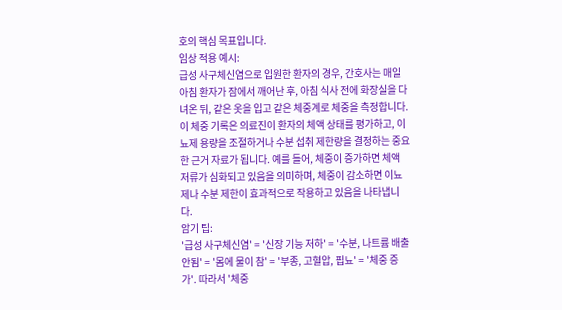호의 핵심 목표입니다.
임상 적용 예시:
급성 사구체신염으로 입원한 환자의 경우, 간호사는 매일 아침 환자가 잠에서 깨어난 후, 아침 식사 전에 화장실을 다녀온 뒤, 같은 옷을 입고 같은 체중계로 체중을 측정합니다. 이 체중 기록은 의료진이 환자의 체액 상태를 평가하고, 이뇨제 용량을 조절하거나 수분 섭취 제한량을 결정하는 중요한 근거 자료가 됩니다. 예를 들어, 체중이 증가하면 체액 저류가 심화되고 있음을 의미하며, 체중이 감소하면 이뇨제나 수분 제한이 효과적으로 작용하고 있음을 나타냅니다.
암기 팁:
'급성 사구체신염' = '신장 기능 저하' = '수분, 나트륨 배출 안됨' = '몸에 물이 참' = '부종, 고혈압, 핍뇨' = '체중 증가'. 따라서 '체중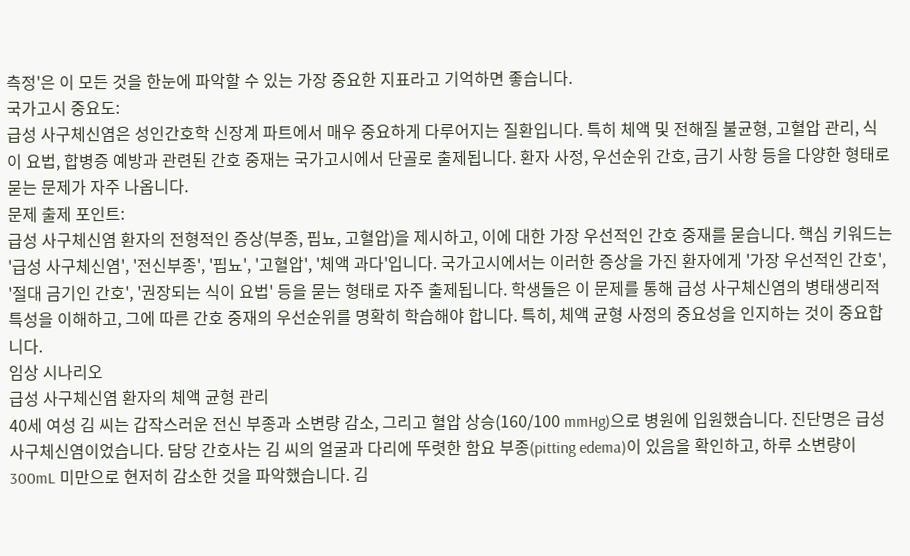측정'은 이 모든 것을 한눈에 파악할 수 있는 가장 중요한 지표라고 기억하면 좋습니다.
국가고시 중요도:
급성 사구체신염은 성인간호학 신장계 파트에서 매우 중요하게 다루어지는 질환입니다. 특히 체액 및 전해질 불균형, 고혈압 관리, 식이 요법, 합병증 예방과 관련된 간호 중재는 국가고시에서 단골로 출제됩니다. 환자 사정, 우선순위 간호, 금기 사항 등을 다양한 형태로 묻는 문제가 자주 나옵니다.
문제 출제 포인트:
급성 사구체신염 환자의 전형적인 증상(부종, 핍뇨, 고혈압)을 제시하고, 이에 대한 가장 우선적인 간호 중재를 묻습니다. 핵심 키워드는 '급성 사구체신염', '전신부종', '핍뇨', '고혈압', '체액 과다'입니다. 국가고시에서는 이러한 증상을 가진 환자에게 '가장 우선적인 간호', '절대 금기인 간호', '권장되는 식이 요법' 등을 묻는 형태로 자주 출제됩니다. 학생들은 이 문제를 통해 급성 사구체신염의 병태생리적 특성을 이해하고, 그에 따른 간호 중재의 우선순위를 명확히 학습해야 합니다. 특히, 체액 균형 사정의 중요성을 인지하는 것이 중요합니다.
임상 시나리오
급성 사구체신염 환자의 체액 균형 관리
40세 여성 김 씨는 갑작스러운 전신 부종과 소변량 감소, 그리고 혈압 상승(160/100 mmHg)으로 병원에 입원했습니다. 진단명은 급성 사구체신염이었습니다. 담당 간호사는 김 씨의 얼굴과 다리에 뚜렷한 함요 부종(pitting edema)이 있음을 확인하고, 하루 소변량이 300mL 미만으로 현저히 감소한 것을 파악했습니다. 김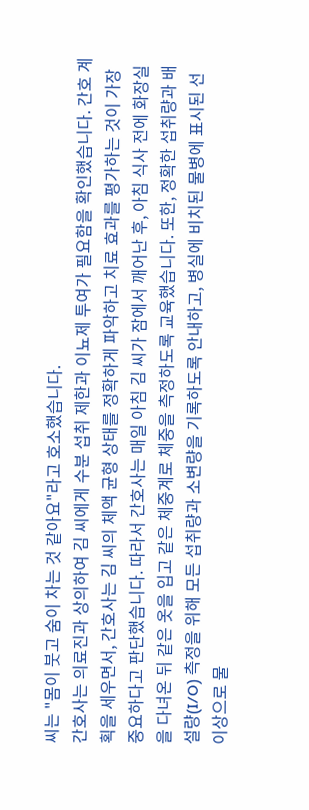씨는 "몸이 붓고 숨이 차는 것 같아요"라고 호소했습니다.
간호사는 의료진과 상의하여 김 씨에게 수분 섭취 제한과 이뇨제 투여가 필요함을 확인했습니다. 간호 계획을 세우면서, 간호사는 김 씨의 체액 균형 상태를 정확하게 파악하고 치료 효과를 평가하는 것이 가장 중요하다고 판단했습니다. 따라서 간호사는 매일 아침 김 씨가 잠에서 깨어난 후, 아침 식사 전에 화장실을 다녀온 뒤 같은 옷을 입고 같은 체중계로 체중을 측정하도록 교육했습니다. 또한, 정확한 섭취량과 배설량(I/O) 측정을 위해 모든 섭취량과 소변량을 기록하도록 안내하고, 병실에 비치된 물병에 표시된 선 이상으로 물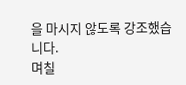을 마시지 않도록 강조했습니다.
며칠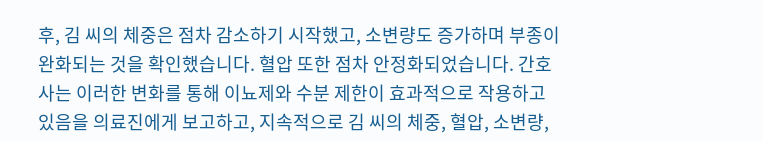후, 김 씨의 체중은 점차 감소하기 시작했고, 소변량도 증가하며 부종이 완화되는 것을 확인했습니다. 혈압 또한 점차 안정화되었습니다. 간호사는 이러한 변화를 통해 이뇨제와 수분 제한이 효과적으로 작용하고 있음을 의료진에게 보고하고, 지속적으로 김 씨의 체중, 혈압, 소변량,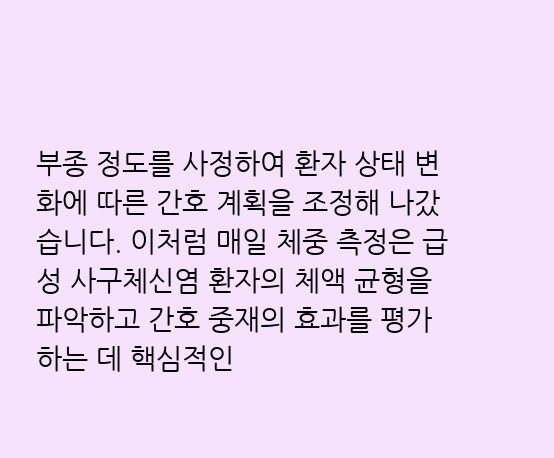부종 정도를 사정하여 환자 상태 변화에 따른 간호 계획을 조정해 나갔습니다. 이처럼 매일 체중 측정은 급성 사구체신염 환자의 체액 균형을 파악하고 간호 중재의 효과를 평가하는 데 핵심적인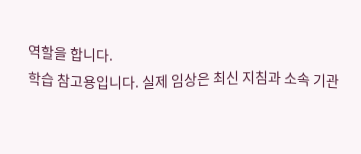역할을 합니다.
학습 참고용입니다. 실제 임상은 최신 지침과 소속 기관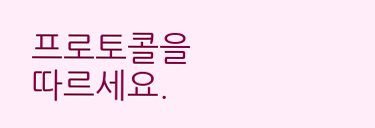프로토콜을 따르세요.